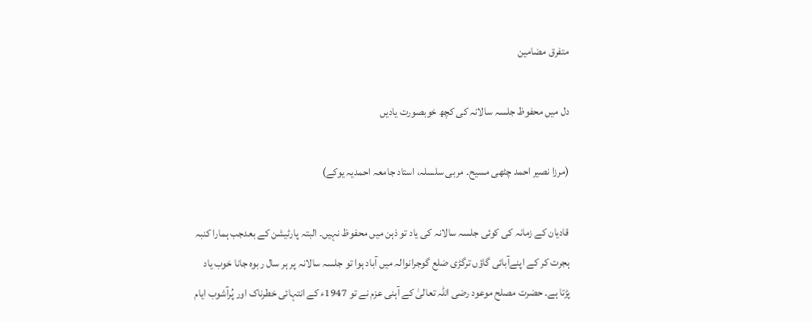متفرق مضامین

دل میں محفوظ جلسہ سالانہ کی کچھ خوبصورت یادیں

(مرزا نصیر احمد چٹھی مسیح۔ مربی سلسلہ، استاد جامعہ احمدیہ یوکے)

قادیان کے زمانہ کی کوئی جلسہ سالانہ کی یاد تو ذہن میں محفوظ نہیں۔ البتہ پارٹیشن کے بعدجب ہمارا کنبہ ہجرت کر کے اپنےآبائی گاؤں ترگڑی ضلع گوجرانوالہ میں آباد ہوا تو جلسہ سالانہ پر ہر سال ربوہ جانا خوب یاد پڑتا ہے۔ حضرت مصلح موعود رضی اللہ تعالیٰ کے آہنی عزم نے تو 1947ء کے انتہائی خطرناک اور پُرآشوب ایام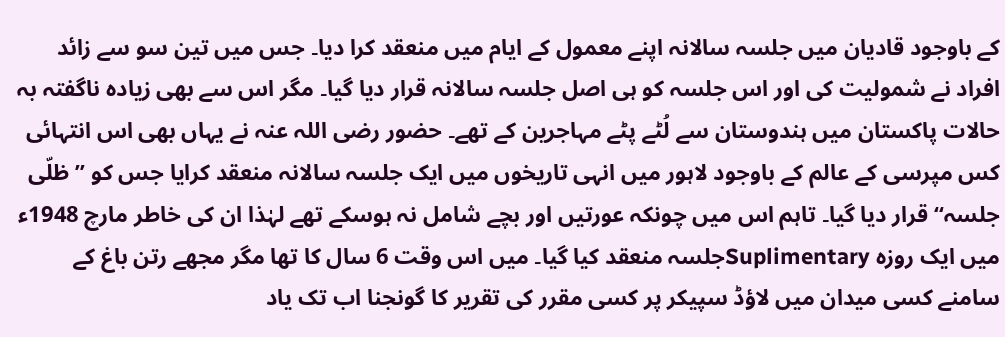کے باوجود قادیان میں جلسہ سالانہ اپنے معمول کے ایام میں منعقد کرا دیا۔ جس میں تین سو سے زائد افراد نے شمولیت کی اور اس جلسہ کو ہی اصل جلسہ سالانہ قرار دیا گیا۔ مگر اس سے بھی زیادہ ناگفتہ بہ حالات پاکستان میں ہندوستان سے لُٹے پٹے مہاجرین کے تھے۔ حضور رضی اللہ عنہ نے یہاں بھی اس انتہائی کس مپرسی کے عالم کے باوجود لاہور میں انہی تاریخوں میں ایک جلسہ سالانہ منعقد کرایا جس کو ’’ظلّی جلسہ‘‘ قرار دیا گیا۔ تاہم اس میں چونکہ عورتیں اور بچے شامل نہ ہوسکے تھے لہٰذا ان کی خاطر مارچ 1948ء میں ایک روزہ Suplimentaryجلسہ منعقد کیا گیا۔ میں اس وقت 6 سال کا تھا مگر مجھے رتن باغ کے سامنے کسی میدان میں لاؤڈ سپیکر پر کسی مقرر کی تقریر کا گونجنا اب تک یاد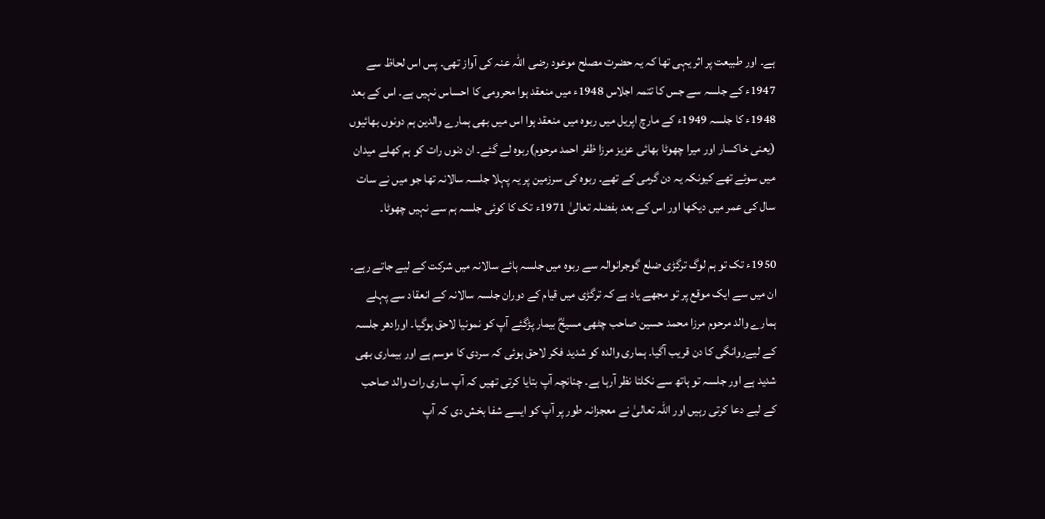ہے۔ اور طبیعت پر اثر یہی تھا کہ یہ حضرت مصلح موعود رضی اللہ عنہ کی آواز تھی۔ پس اس لحاظ سے 1947ء کے جلسہ سے جس کا تتمہ اجلاس 1948ء میں منعقد ہوا محرومی کا احساس نہیں ہے۔ اس کے بعد 1948ء کا جلسہ 1949ء کے مارچ اپریل میں ربوہ میں منعقد ہوا اس میں بھی ہمارے والدین ہم دونوں بھائیوں (یعنی خاکسار اور میرا چھوٹا بھائی عزیز مرزا ظفر احمد مرحوم)ربوہ لے گئے۔ ان دنوں رات کو ہم کھلے میدان میں سوئے تھے کیونکہ یہ دن گرمی کے تھے۔ ربوہ کی سرزمین پر یہ پہلا جلسہ سالانہ تھا جو میں نے سات سال کی عمر میں دیکھا اور اس کے بعد بفضلہ تعالیٰ 1971ء تک کا کوئی جلسہ ہم سے نہیں چھوٹا۔

1950ء تک تو ہم لوگ ترگڑی ضلع گوجرانوالہ سے ربوہ میں جلسہ ہائے سالانہ میں شرکت کے لیے جاتے رہے۔ ان میں سے ایک موقع پر تو مجھے یاد ہے کہ ترگڑی میں قیام کے دوران جلسہ سالانہ کے انعقاد سے پہلے ہمارے والد مرحوم مرزا محمد حسین صاحب چٹھی مسیحؓ بیمار پڑگئے آپ کو نمونیا لاحق ہوگیا۔ اورادھر جلسہ کے لیےروانگی کا دن قریب آگیا۔ ہماری والدہ کو شدید فکر لاحق ہوئی کہ سردی کا موسم ہے اور بیماری بھی شدید ہے اور جلسہ تو ہاتھ سے نکلتا نظر آرہا ہے۔ چنانچہ آپ بتایا کرتی تھیں کہ آپ ساری رات والد صاحب کے لیے دعا کرتی رہیں اور اللہ تعالیٰ نے معجزانہ طور پر آپ کو ایسے شفا بخش دی کہ آپ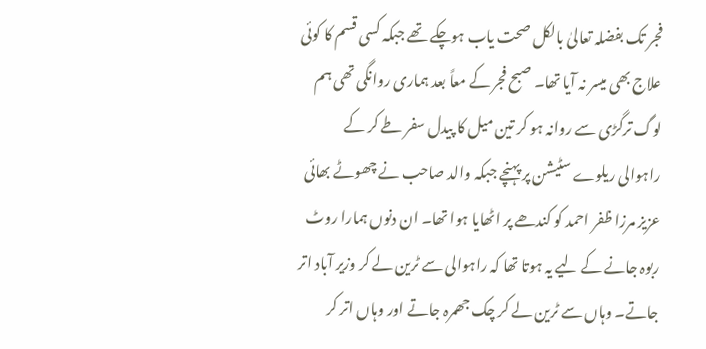فجر تک بفضلہ تعالیٰ بالکل صحت یاب ہوچکے تھے جبکہ کسی قسم کا کوئی علاج بھی میسر نہ آیا تھا۔ صبح فجر کے معاً بعد ہماری روانگی تھی ہم لوگ ترگڑی سے روانہ ہو کر تین میل کا پیدل سفر طے کر کے راہوالی ریلوے سٹیشن پر پہنچے جبکہ والد صاحب نے چھوٹے بھائی عزیز مرزا ظفر احمد کو کندھے پر اٹھایا ہوا تھا۔ ان دنوں ہمارا روٹ ربوہ جانے کے لیے یہ ہوتا تھا کہ راہوالی سے ٹرین لے کر وزیر آباد اتر جاتے۔ وہاں سے ٹرین لے کر چک جھمرہ جاتے اور وہاں اتر کر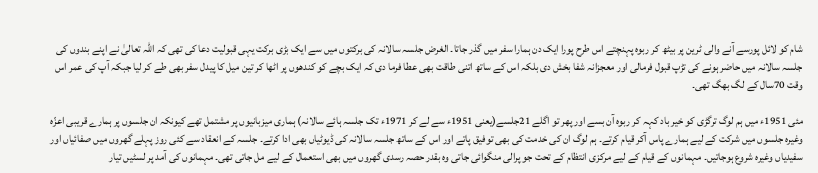شام کو لائل پورسے آنے والی ٹرین پر بیٹھ کر ربوہ پہنچتے اس طرح پورا ایک دن ہمارا سفر میں گذر جاتا۔ الغرض جلسہ سالانہ کی برکتوں میں سے ایک بڑی برکت یہی قبولیت دعا کی تھی کہ اللہ تعالیٰ نے اپنے بندوں کی جلسہ سالانہ میں حاضر ہونے کی تڑپ قبول فرمالی اور معجزانہ شفا بخش دی بلکہ اس کے ساتھ اتنی طاقت بھی عطا فرما دی کہ ایک بچے کو کندھوں پر اٹھا کر تین میل کا پیدل سفر بھی طے کر لیا جبکہ آپ کی عمر اس وقت 70سال کے لگ بھگ تھی۔

مئی 1951ء میں ہم لوگ ترگڑی کو خیر باد کہہ کر ربوہ آن بسے اور پھر تو اگلے 21جلسے(یعنی 1951ء سے لے کر 1971ء تک جلسہ ہائے سالانہ) ہماری میزبانیوں پر مشتمل تھے کیونکہ ان جلسوں پر ہمارے قریبی اعزّہ وغیرہ جلسوں میں شرکت کے لیے ہمارے پاس آکر قیام کرتے۔ ہم لوگ ان کی خدمت کی بھی توفیق پاتے اور اس کے ساتھ جلسہ سالانہ کی ڈیوٹیاں بھی ادا کرتے۔ جلسہ کے انعقاد سے کئی روز پہلے گھروں میں صفائیاں اور سفیدیاں وغیرہ شروع ہوجاتیں۔ مہمانوں کے قیام کے لیے مرکزی انتظام کے تحت جو پرالی منگوائی جاتی وہ بقدر حصہ رسدی گھروں میں بھی استعمال کے لیے مل جاتی تھی۔ مہمانوں کی آمد پر لسٹیں تیار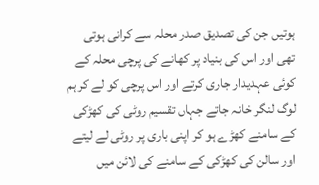ہوتیں جن کی تصدیق صدر محلہ سے کرانی ہوتی تھی اور اس کی بنیاد پر کھانے کی پرچی محلہ کے کوئی عہدیدار جاری کرتے اور اس پرچی کو لے کر ہم لوگ لنگر خانہ جاتے جہاں تقسیم روٹی کی کھڑکی کے سامنے کھڑے ہو کر اپنی باری پر روٹی لے لیتے اور سالن کی کھڑکی کے سامنے کی لائن میں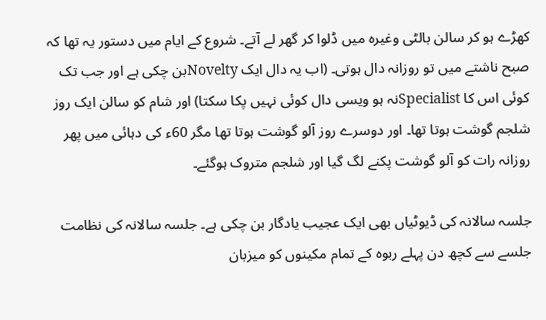کھڑے ہو کر سالن بالٹی وغیرہ میں ڈلوا کر گھر لے آتے۔ شروع کے ایام میں دستور یہ تھا کہ صبح ناشتے میں تو روزانہ دال ہوتی۔ (اب یہ دال ایک Noveltyبن چکی ہے اور جب تک کوئی اس کا Specialistنہ ہو ویسی دال کوئی نہیں پکا سکتا) اور شام کو سالن ایک روز شلجم گوشت ہوتا تھا۔ اور دوسرے روز آلو گوشت ہوتا تھا مگر 60ء کی دہائی میں پھر روزانہ رات کو آلو گوشت پکنے لگ گیا اور شلجم متروک ہوگئے۔

جلسہ سالانہ کی ڈیوٹیاں بھی ایک عجیب یادگار بن چکی ہے۔ جلسہ سالانہ کی نظامت جلسے سے کچھ دن پہلے ربوہ کے تمام مکینوں کو میزبان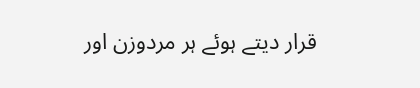قرار دیتے ہوئے ہر مردوزن اور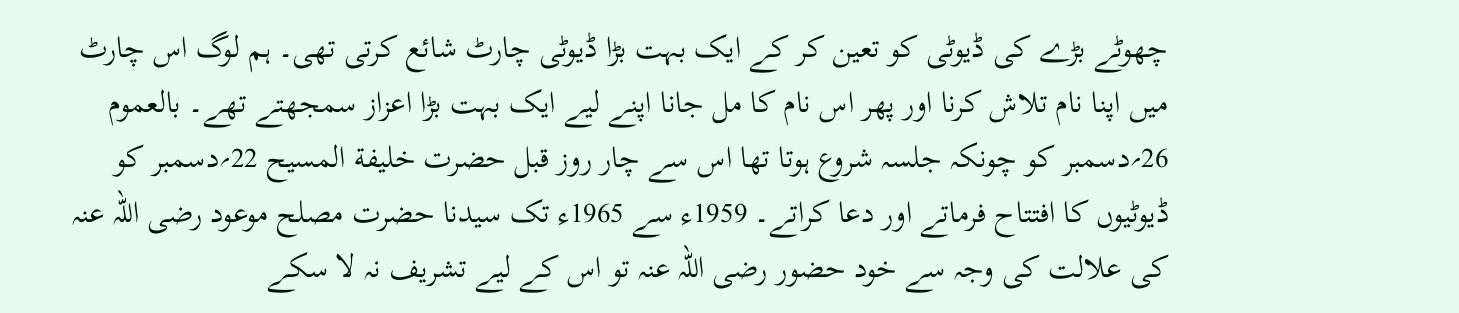چھوٹے بڑے کی ڈیوٹی کو تعین کر کے ایک بہت بڑا ڈیوٹی چارٹ شائع کرتی تھی۔ ہم لوگ اس چارٹ میں اپنا نام تلاش کرنا اور پھر اس نام کا مل جانا اپنے لیے ایک بہت بڑا اعزاز سمجھتے تھے۔ بالعموم 26؍دسمبر کو چونکہ جلسہ شروع ہوتا تھا اس سے چار روز قبل حضرت خلیفة المسیح 22؍دسمبر کو ڈیوٹیوں کا افتتاح فرماتے اور دعا کراتے۔ 1959ء سے 1965ء تک سیدنا حضرت مصلح موعود رضی اللہ عنہ کی علالت کی وجہ سے خود حضور رضی اللہ عنہ تو اس کے لیے تشریف نہ لا سکے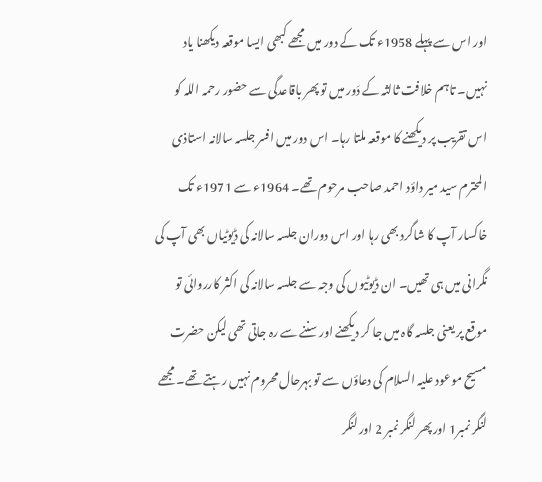اور اس سے پہلے 1958ء تک کے دور میں مجھے کبھی ایسا موقعہ دیکھنا یاد نہیں۔ تاہم خلافت ثالثہ کے دَور میں تو پھر باقاعدگی سے حضور رحمہ اللہ کو اس تقریب پر دیکھنے کا موقعہ ملتا رہا۔ اس دور میں افسر جلسہ سالانہ استاذی المحترم سید میر داؤد احمد صاحب مرحوم تھے۔ 1964ء سے 1971ء تک خاکسار آپ کا شاگرد بھی رہا اور اس دوران جلسہ سالانہ کی ڈیوٹیاں بھی آپ کی نگرانی میں ہی تھیں۔ ان ڈیوٹیوں کی وجہ سے جلسہ سالانہ کی اکثر کارروائی تو موقع پر یعنی جلسہ گاہ میں جا کر دیکھنے اور سننے سے رہ جاتی تھی لیکن حضرت مسیح موعود علیہ السلام کی دعاؤں سے تو بہرحال محروم نہیں رہتے تھے۔ مجھے لنگر نمبر1 اور پھر لنگر نمبر 2 اور لنگر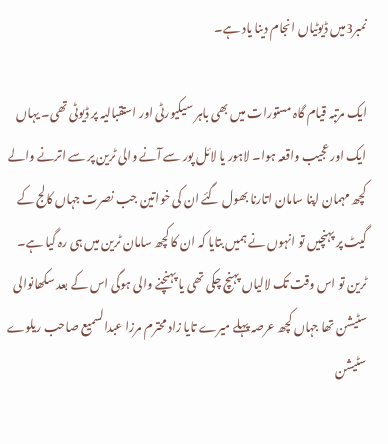نمبر3میں ڈیوٹیاں انجام دینا یاد ہے۔

ایک مرتبہ قیام گاہ مستورات میں بھی باہر سیکیورٹی اور استقبالیہ پر ڈیوٹی تھی۔ یہاں ایک اور عجیب واقعہ ہوا۔ لاہور یا لائل پور سے آنے والی ٹرین پر سے اترنے والے کچھ مہمان اپنا سامان اتارنا بھول گئے ان کی خواتین جب نصرت جہاں کالج کے گیٹ پر پہنچیں تو انہوں نے ہمیں بتایا کہ ان کا کچھ سامان ٹرین میں ہی رہ گیا ہے۔ ٹرین تو اس وقت تک لالیاں پہنچ چکی تھی یا پہنچنے والی ہوگی اس کے بعد سکھانوالی سٹیشن تھا جہاں کچھ عرصہ پہلے میرے تایا زاد محترم مرزا عبدالسمیع صاحب ریلوے سٹیشن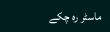ماسٹر رہ چکے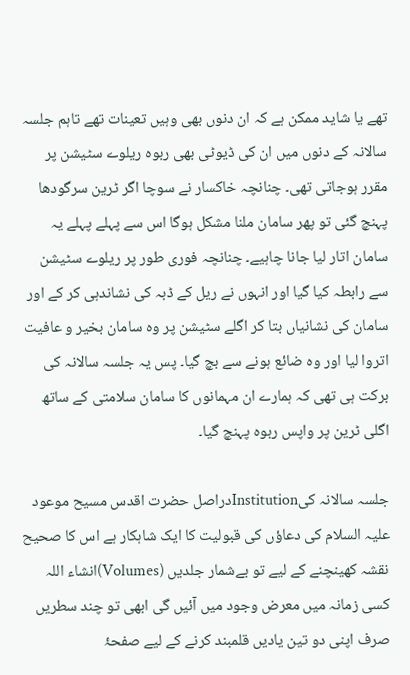تھے یا شاید ممکن ہے کہ ان دنوں بھی وہیں تعینات تھے تاہم جلسہ سالانہ کے دنوں میں ان کی ڈیوٹی بھی ربوہ ریلوے سٹیشن پر مقرر ہوجاتی تھی۔ چنانچہ خاکسار نے سوچا اگر ٹرین سرگودھا پہنچ گئی تو پھر سامان ملنا مشکل ہوگا اس سے پہلے پہلے یہ سامان اتار لیا جانا چاہیے۔ چنانچہ فوری طور پر ریلوے سٹیشن سے رابطہ کیا گیا اور انہوں نے ریل کے ڈبہ کی نشاندہی کر کے اور سامان کی نشانیاں بتا کر اگلے سٹیشن پر وہ سامان بخیر و عافیت اتروا لیا اور وہ ضائع ہونے سے بچ گیا۔ پس یہ جلسہ سالانہ کی برکت ہی تھی کہ ہمارے ان مہمانوں کا سامان سلامتی کے ساتھ اگلی ٹرین پر واپس ربوہ پہنچ گیا۔

جلسہ سالانہ کیInstitutionدراصل حضرت اقدس مسیح موعود علیہ السلام کی دعاؤں کی قبولیت کا ایک شاہکار ہے اس کا صحیح نقشہ کھینچنے کے لیے تو بےشمار جلدیں (Volumes)انشاء اللہ کسی زمانہ میں معرض وجود میں آئیں گی ابھی تو چند سطریں صرف اپنی دو تین یادیں قلمبند کرنے کے لیے صفحۂ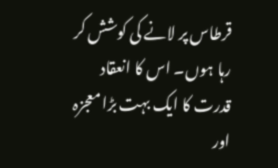قرطاس پر لانے کی کوشش کر رہا ہوں۔ اس کا انعقاد قدرت کا ایک بہت بڑا معجزہ اور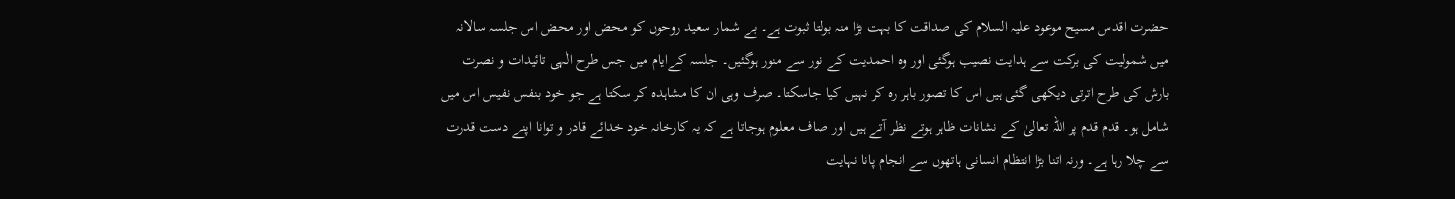حضرت اقدس مسیح موعود علیہ السلام کی صداقت کا بہت بڑا منہ بولتا ثبوت ہے۔ بے شمار سعید روحوں کو محض اور محض اس جلسہ سالانہ میں شمولیت کی برکت سے ہدایت نصیب ہوگئی اور وہ احمدیت کے نور سے منور ہوگئیں۔ جلسہ کےایام میں جس طرح الٰہی تائیدات و نصرت بارش کی طرح اترتی دیکھی گئی ہیں اس کا تصور باہر رہ کر نہیں کیا جاسکتا۔ صرف وہی ان کا مشاہدہ کر سکتا ہے جو خود بنفس نفیس اس میں شامل ہو۔ قدم قدم پر اللہ تعالیٰ کے نشانات ظاہر ہوتے نظر آتے ہیں اور صاف معلوم ہوجاتا ہے کہ یہ کارخانہ خود خدائے قادر و توانا اپنے دست قدرت سے چلا رہا ہے۔ ورنہ اتنا بڑا انتظام انسانی ہاتھوں سے انجام پانا نہایت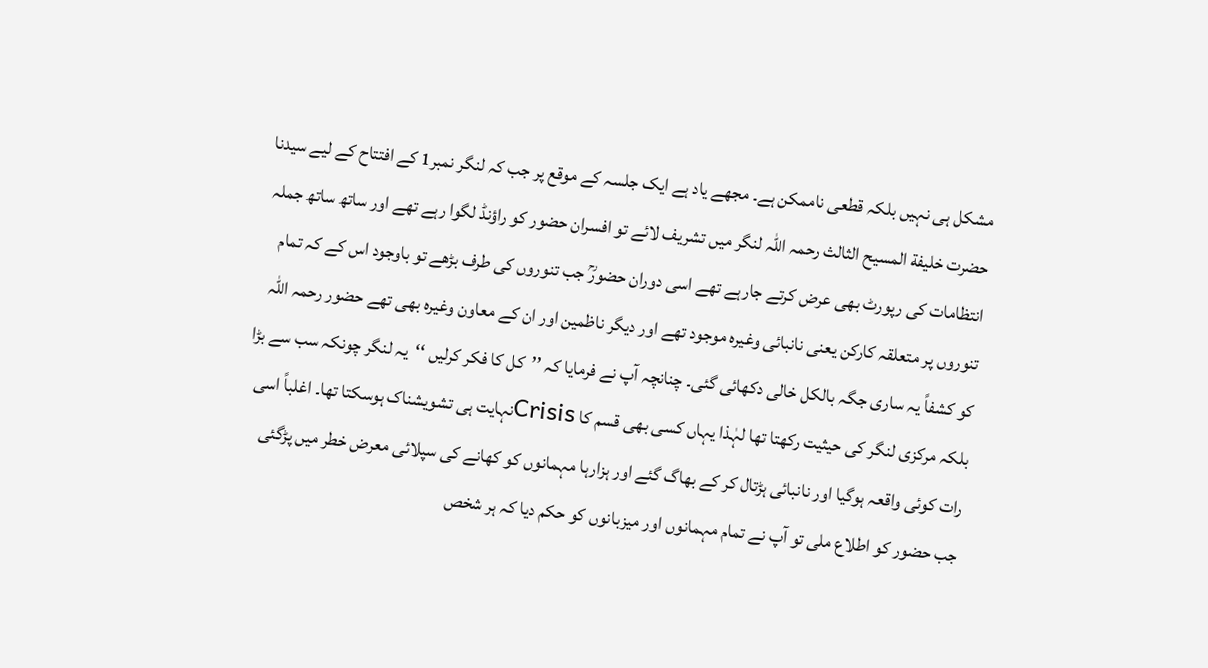مشکل ہی نہیں بلکہ قطعی ناممکن ہے۔ مجھے یاد ہے ایک جلسہ کے موقع پر جب کہ لنگر نمبر1 کے افتتاح کے لیے سیدنا حضرت خلیفة المسیح الثالث رحمہ اللہ لنگر میں تشریف لائے تو افسران حضور کو راؤنڈ لگوا رہے تھے اور ساتھ ساتھ جملہ انتظامات کی رپورٹ بھی عرض کرتے جارہے تھے اسی دوران حضورؒ جب تنوروں کی طرف بڑھے تو باوجود اس کے کہ تمام تنوروں پر متعلقہ کارکن یعنی نانبائی وغیرہ موجود تھے اور دیگر ناظمین اور ان کے معاون وغیرہ بھی تھے حضور رحمہ اللہ کو کشفاً یہ ساری جگہ بالکل خالی دکھائی گئی۔ چنانچہ آپ نے فرمایا کہ ’’کل کا فکر کرلیں ‘‘یہ لنگر چونکہ سب سے بڑا بلکہ مرکزی لنگر کی حیثیت رکھتا تھا لہٰذا یہاں کسی بھی قسم کا Crisisنہایت ہی تشویشناک ہوسکتا تھا۔ اغلباً اسی رات کوئی واقعہ ہوگیا اور نانبائی ہڑتال کر کے بھاگ گئے اور ہزارہا مہمانوں کو کھانے کی سپلائی معرض خطر میں پڑگئی جب حضور کو اطلاع ملی تو آپ نے تمام مہمانوں اور میزبانوں کو حکم دیا کہ ہر شخص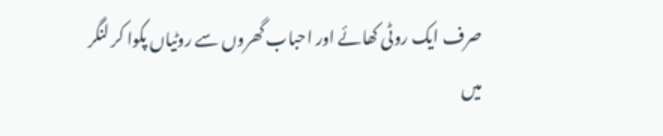صرف ایک روٹی کھائے اور احباب گھروں سے روٹیاں پکوا کر لنگر میں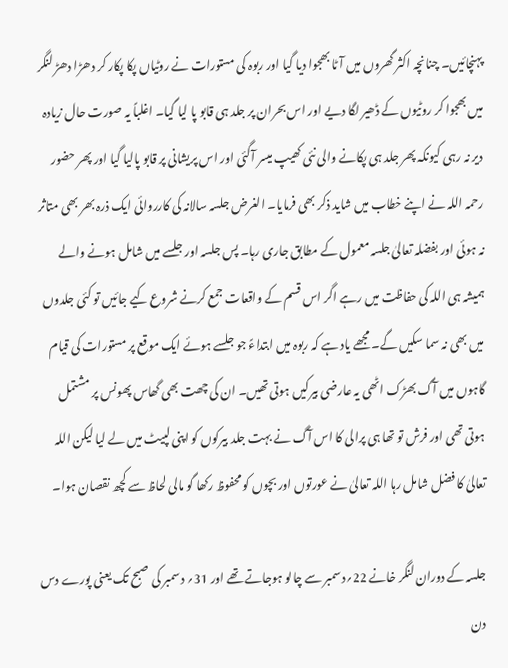پہنچائیں۔ چنانچہ اکثر گھروں میں آٹا بھجوا دیا گیا اور ربوہ کی مستورات نے روٹیاں پکا پکار کر دھڑا دھڑ لنگر میں بھجوا کر روٹیوں کے ڈھیر لگا دیے اور اس بحران پر جلد ہی قابو پا لیا گیا۔ اغلباً یہ صورت حال زیادہ دیر نہ رہی کیونکہ پھر جلد ہی پکانے والی نئی کھیپ میسر آگئی اور اس پریشانی پر قابو پالیا گیا اور پھر حضور رحمہ اللہ نے اپنے خطاب میں شاید ذکر بھی فرمایا۔ الغرض جلسہ سالانہ کی کارروائی ایک ذرہ بھر بھی متاثر نہ ہوئی اور بفضلہ تعالیٰ جلسہ معمول کے مطابق جاری رہا۔ پس جلسہ اور جلسے میں شامل ہونے والے ہمیشہ ہی اللہ کی حفاظت میں رہے اگر اس قسم کے واقعات جمع کرنے شروع کیے جائیں تو کئی جلدوں میں بھی نہ سما سکیں گے۔ مجھے یاد ہے کہ ربوہ میں ابتداءً جو جلسے ہوئے ایک موقع پر مستورات کی قیام گاہوں میں آگ بھڑک اٹھی یہ عارضی بیرکیں ہوتی تھیں۔ ان کی چھت بھی گھاس پھونس پر مشتمل ہوتی تھی اور فرش تو تھا ہی پرالی کا اس آگ نے بہت جلد بیرکوں کو اپنی لپیٹ میں لے لیا لیکن اللہ تعالیٰ کا فضل شامل رہا اللہ تعالیٰ نے عورتوں اور بچوں کو محفوظ رکھا گو مالی لحاظ سے کچھ نقصان ہوا۔

جلسہ کے دوران لنگر خانے 22؍دسمبر سے چالو ہوجاتے تھے اور 31؍ دسمبر کی صبح تک یعنی پورے دس دن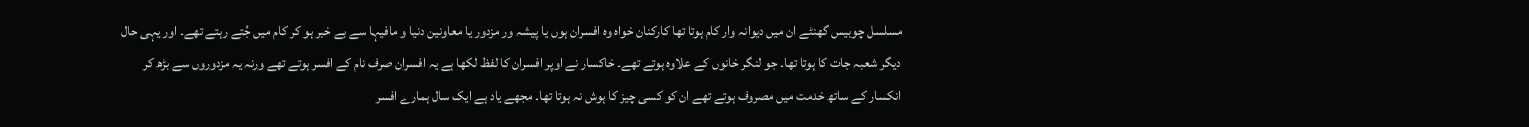مسلسل چوبیس گھنٹے ان میں دیوانہ وار کام ہوتا تھا کارکنان خواہ وہ افسران ہوں یا پیشہ ور مزدور یا معاونین دنیا و مافیہا سے بے خبر ہو کر کام میں جُتے رہتے تھے۔ اور یہی حال دیگر شعبہ جات کا ہوتا تھا۔ جو لنگر خانوں کے علاوہ ہوتے تھے۔ خاکسار نے اوپر افسران کا لفظ لکھا ہے یہ افسران صرف نام کے افسر ہوتے تھے ورنہ یہ مزدوروں سے بڑھ کر انکسار کے ساتھ خدمت میں مصروف ہوتے تھے ان کو کسی چیز کا ہوش نہ ہوتا تھا۔ مجھے یاد ہے ایک سال ہمارے افسر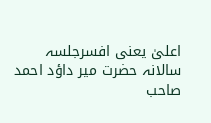اعلیٰ یعنی افسرجلسہ سالانہ حضرت میر داؤد احمد صاحب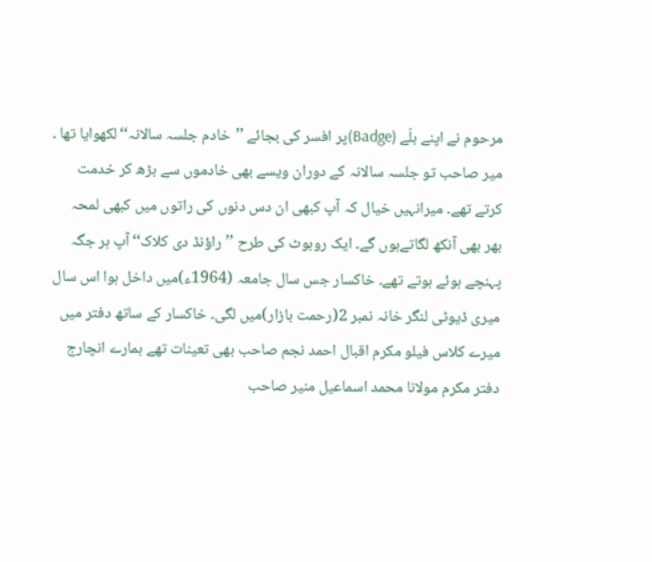مرحوم نے اپنے بلّے (Badge)پر افسر کی بجائے ’’خادم جلسہ سالانہ‘‘لکھوایا تھا ۔ میر صاحب تو جلسہ سالانہ کے دوران ویسے بھی خادموں سے بڑھ کر خدمت کرتے تھے۔ میرانہیں خیال کہ آپ کبھی ان دس دنوں کی راتوں میں کبھی لمحہ بھر بھی آنکھ لگاتےہوں گے۔ ایک روبوٹ کی طرح ’’راؤنڈ دی کلاک‘‘آپ ہر جگہ پہنچے ہوئے ہوتے تھے۔ خاکسار جس سال جامعہ (1964ء)میں داخل ہوا اس سال میری ڈیوٹی لنگر خانہ نمبر 2(رحمت بازار)میں لگی۔ خاکسار کے ساتھ دفتر میں میرے کلاس فیلو مکرم اقبال احمد نجم صاحب بھی تعینات تھے ہمارے انچارج دفتر مکرم مولانا محمد اسماعیل منیر صاحب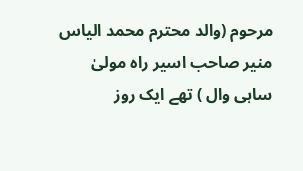مرحوم (والد محترم محمد الیاس منیر صاحب اسیر راہ مولیٰ ساہی وال ) تھے ایک روز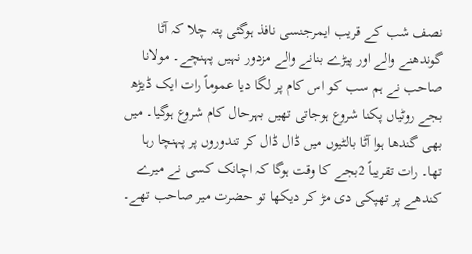نصف شب کے قریب ایمرجنسی نافذ ہوگئی پتہ چلا کہ آٹا گوندھنے والے اور پیڑے بنانے والے مزدور نہیں پہنچے۔ مولانا صاحب نے ہم سب کو اس کام پر لگا دیا عموماً رات ایک ڈیڑھ بجے روٹیاں پکنا شروع ہوجاتی تھیں بہرحال کام شروع ہوگیا۔ میں بھی گندھا ہوا آٹا بالٹیوں میں ڈال ڈال کر تندوروں پر پہنچا رہا تھا۔ رات تقریباً 2بجے کا وقت ہوگا کہ اچانک کسی نے میرے کندھے پر تھپکی دی مڑ کر دیکھا تو حضرت میر صاحب تھے۔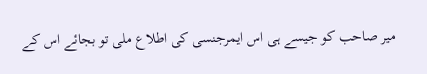میر صاحب کو جیسے ہی اس ایمرجنسی کی اطلاع ملی تو بجائے اس کے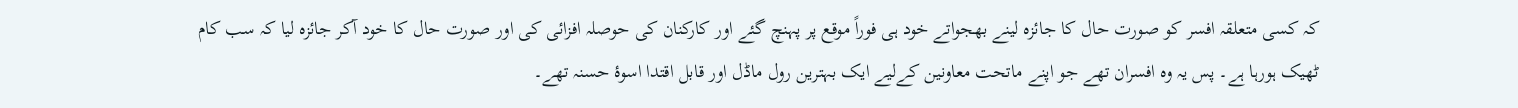کہ کسی متعلقہ افسر کو صورت حال کا جائزہ لینے بھجواتے خود ہی فوراً موقع پر پہنچ گئے اور کارکنان کی حوصلہ افزائی کی اور صورت حال کا خود آکر جائزہ لیا کہ سب کام ٹھیک ہورہا ہے۔ پس یہ وہ افسران تھے جو اپنے ماتحت معاونین کےلیے ایک بہترین رول ماڈل اور قابل اقتدا اسوۂ حسنہ تھے۔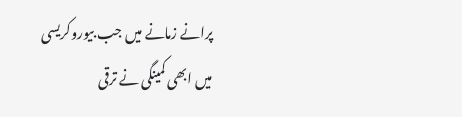پرانے زمانے میں جب بیوروکریسی میں ابھی کمینگی نے ترقی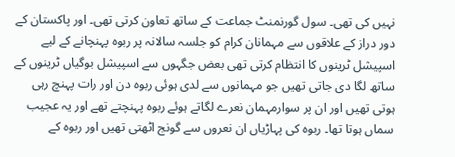نہیں کی تھی۔ سول گورنمنٹ جماعت کے ساتھ تعاون کرتی تھی۔ اور پاکستان کے دور دراز کے علاقوں سے مہمانان کرام کو جلسہ سالانہ پر ربوہ پہنچانے کے لیے اسپیشل ٹرینوں کا انتظام کرتی تھی بعض جگہوں سے اسپیشل بوگیاں ٹرینوں کے ساتھ لگا دی جاتی تھیں جو مہمانوں سے لدی ہوئی ربوہ دن اور رات پہنچ رہی ہوتی تھیں اور ان پر سوارمہمان نعرے لگاتے ہوئے ربوہ پہنچتے تھے اور یہ عجیب سماں ہوتا تھا۔ ربوہ کی پہاڑیاں ان نعروں سے گونج اٹھتی تھیں اور ربوہ کے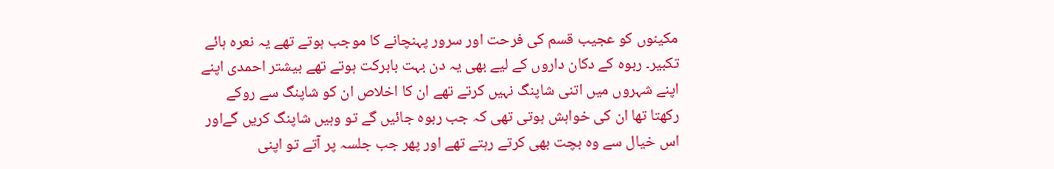مکینوں کو عجیب قسم کی فرحت اور سرور پہنچانے کا موجب ہوتے تھے یہ نعرہ ہائے تکبیر۔ ربوہ کے دکان داروں کے لیے بھی یہ دن بہت بابرکت ہوتے تھے بیشتر احمدی اپنے اپنے شہروں میں اتنی شاپنگ نہیں کرتے تھے ان کا اخلاص ان کو شاپنگ سے روکے رکھتا تھا ان کی خواہش ہوتی تھی کہ جب ربوہ جائیں گے تو وہیں شاپنگ کریں گےاور اس خیال سے وہ بچت بھی کرتے رہتے تھے اور پھر جب جلسہ پر آتے تو اپنی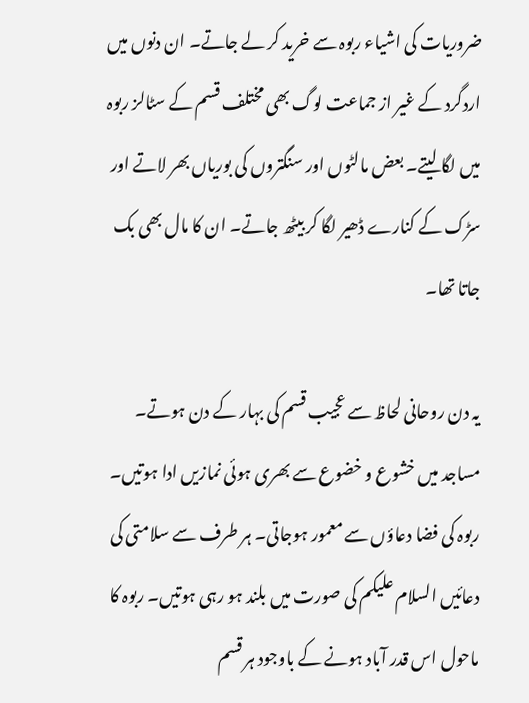ضروریات کی اشیاء ربوہ سے خرید کر لے جاتے۔ ان دنوں میں اردگرد کے غیر از جماعت لوگ بھی مختلف قسم کے سٹالز ربوہ میں لگا لیتے۔ بعض مالٹوں اور سنگتروں کی بوریاں بھر لاتے اور سڑک کے کنارے ڈھیر لگا کر بیٹھ جاتے۔ ان کا مال بھی بک جاتا تھا۔

یہ دن روحانی لحاظ سے عجیب قسم کی بہار کے دن ہوتے۔ مساجد میں خشوع و خضوع سے بھری ہوئی نمازیں ادا ہوتیں۔ ربوہ کی فضا دعاؤں سے معمور ہوجاتی۔ ہر طرف سے سلامتی کی دعائیں السلام علیکم کی صورت میں بلند ہو رہی ہوتیں۔ ربوہ کا ماحول اس قدر آباد ہونے کے باوجود ہر قسم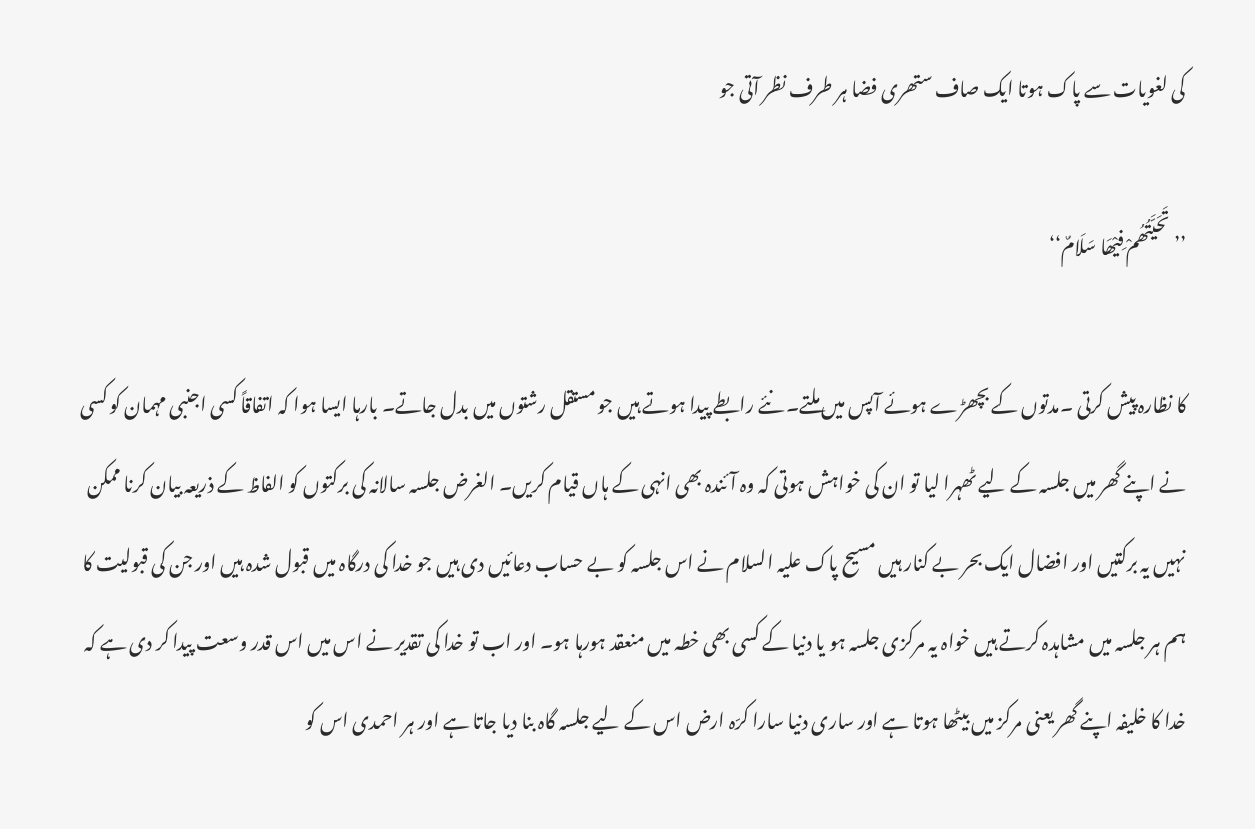کی لغویات سے پاک ہوتا ایک صاف ستھری فضا ہر طرف نظر آتی جو

’’تَحَیَّتُھُمْ فِیْھَا سَلَامٌ‘‘

کا نظارہ پیش کرتی ۔مدتوں کے بچھڑے ہوئے آپس میں ملتے۔ نئے رابطے پیدا ہوتے ہیں جو مستقل رشتوں میں بدل جاتے۔ بارہا ایسا ہوا کہ اتفاقاً کسی اجنبی مہمان کو کسی نے اپنے گھر میں جلسہ کے لیے ٹھہرا لیا تو ان کی خواہش ہوتی کہ وہ آئندہ بھی انہی کے ہاں قیام کریں۔ الغرض جلسہ سالانہ کی برکتوں کو الفاظ کے ذریعہ بیان کرنا ممکن نہیں یہ برکتیں اور افضال ایک بحر بے کنار ہیں مسیح پاک علیہ السلام نے اس جلسہ کو بے حساب دعائیں دی ہیں جو خدا کی درگاہ میں قبول شدہ ہیں اور جن کی قبولیت کا ہم ہر جلسہ میں مشاہدہ کرتے ہیں خواہ یہ مرکزی جلسہ ہو یا دنیا کے کسی بھی خطہ میں منعقد ہورہا ہو۔ اور اب تو خدا کی تقدیر نے اس میں اس قدر وسعت پیدا کر دی ہے کہ خدا کا خلیفہ اپنے گھر یعنی مرکز میں بیٹھا ہوتا ہے اور ساری دنیا سارا کرّہ ارض اس کے لیے جلسہ گاہ بنا دیا جاتا ہے اور ہر احمدی اس کو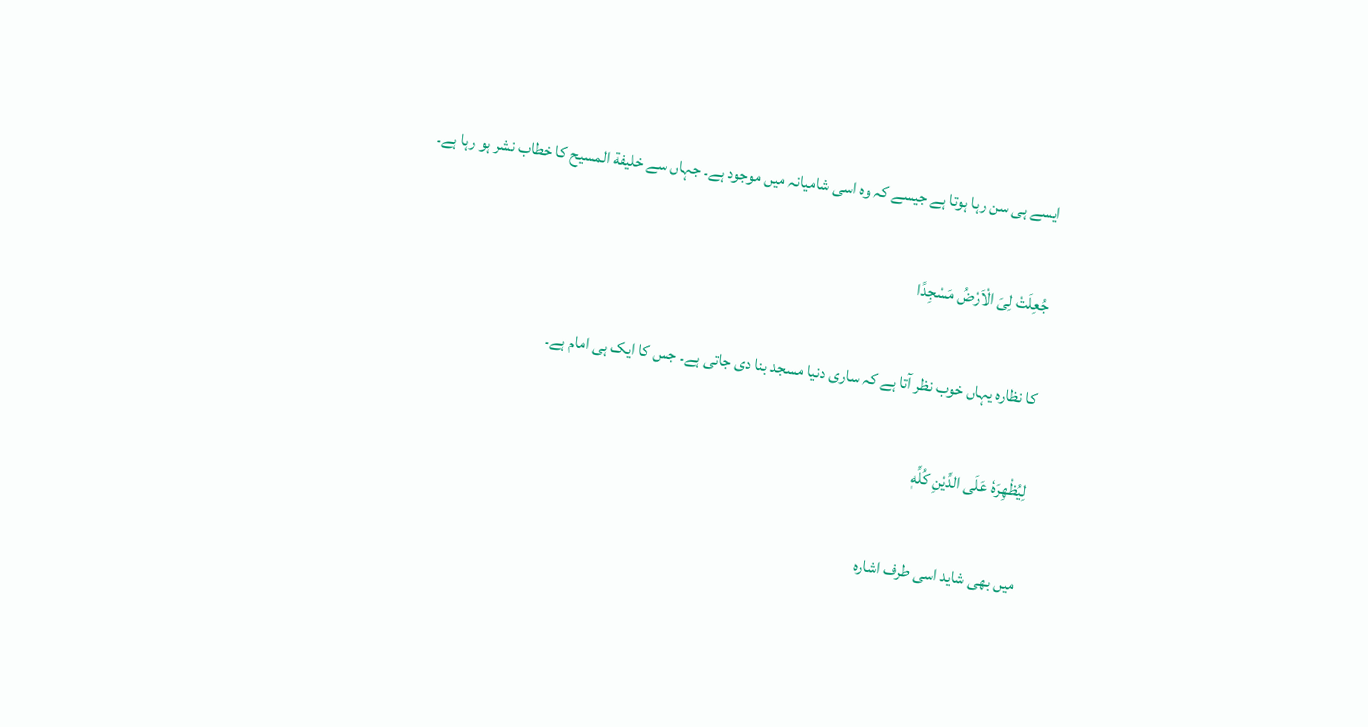ایسے ہی سن رہا ہوتا ہے جیسے کہ وہ اسی شامیانہ میں موجود ہے۔ جہاں سے خلیفة المسیح کا خطاب نشر ہو رہا ہے۔

جُعِلَتْ لِیَ الْاَرْضُ مَسْجِدًا

کا نظارہ یہاں خوب نظر آتا ہے کہ ساری دنیا مسجد بنا دی جاتی ہے۔ جس کا ایک ہی امام ہے۔

لِيُظْهِرَهٗ عَلَى الدِّيْنِ كُلِّهٖ

میں بھی شاید اسی طرف اشارہ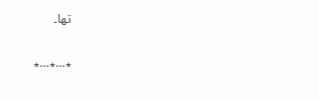تھا۔

٭…٭…٭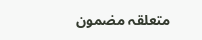متعلقہ مضمون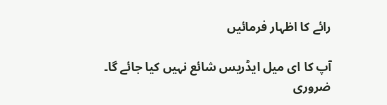رائے کا اظہار فرمائیں

آپ کا ای میل ایڈریس شائع نہیں کیا جائے گا۔ ضروری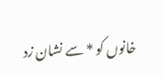خانوں کو * سے نشان زد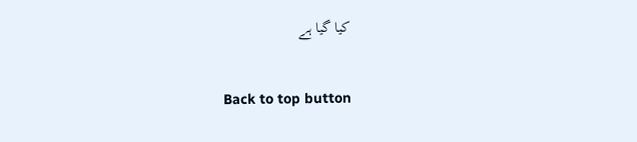کیا گیا ہے

Back to top button